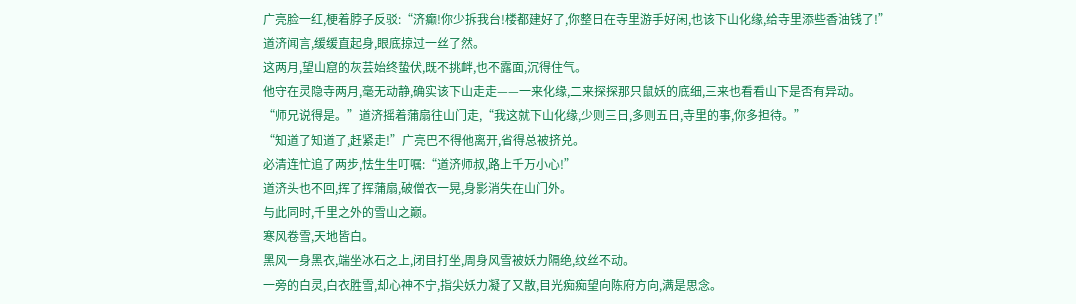广亮脸一红,梗着脖子反驳:“济癫!你少拆我台!楼都建好了,你整日在寺里游手好闲,也该下山化缘,给寺里添些香油钱了!”
道济闻言,缓缓直起身,眼底掠过一丝了然。
这两月,望山窟的灰芸始终蛰伏,既不挑衅,也不露面,沉得住气。
他守在灵隐寺两月,毫无动静,确实该下山走走——一来化缘,二来探探那只鼠妖的底细,三来也看看山下是否有异动。
“师兄说得是。”道济摇着蒲扇往山门走,“我这就下山化缘,少则三日,多则五日,寺里的事,你多担待。”
“知道了知道了,赶紧走!”广亮巴不得他离开,省得总被挤兑。
必清连忙追了两步,怯生生叮嘱:“道济师叔,路上千万小心!”
道济头也不回,挥了挥蒲扇,破僧衣一晃,身影消失在山门外。
与此同时,千里之外的雪山之巅。
寒风卷雪,天地皆白。
黑风一身黑衣,端坐冰石之上,闭目打坐,周身风雪被妖力隔绝,纹丝不动。
一旁的白灵,白衣胜雪,却心神不宁,指尖妖力凝了又散,目光痴痴望向陈府方向,满是思念。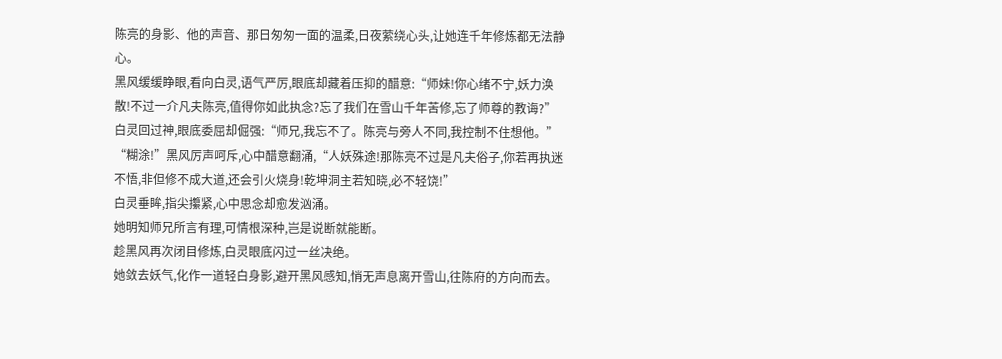陈亮的身影、他的声音、那日匆匆一面的温柔,日夜萦绕心头,让她连千年修炼都无法静心。
黑风缓缓睁眼,看向白灵,语气严厉,眼底却藏着压抑的醋意:“师妹!你心绪不宁,妖力涣散!不过一介凡夫陈亮,值得你如此执念?忘了我们在雪山千年苦修,忘了师尊的教诲?”
白灵回过神,眼底委屈却倔强:“师兄,我忘不了。陈亮与旁人不同,我控制不住想他。”
“糊涂!”黑风厉声呵斥,心中醋意翻涌,“人妖殊途!那陈亮不过是凡夫俗子,你若再执迷不悟,非但修不成大道,还会引火烧身!乾坤洞主若知晓,必不轻饶!”
白灵垂眸,指尖攥紧,心中思念却愈发汹涌。
她明知师兄所言有理,可情根深种,岂是说断就能断。
趁黑风再次闭目修炼,白灵眼底闪过一丝决绝。
她敛去妖气,化作一道轻白身影,避开黑风感知,悄无声息离开雪山,往陈府的方向而去。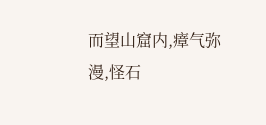而望山窟内,瘴气弥漫,怪石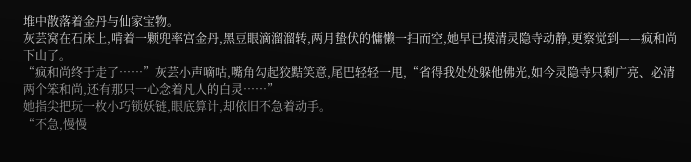堆中散落着金丹与仙家宝物。
灰芸窝在石床上,啃着一颗兜率宫金丹,黑豆眼滴溜溜转,两月蛰伏的慵懒一扫而空,她早已摸清灵隐寺动静,更察觉到——疯和尚下山了。
“疯和尚终于走了……”灰芸小声嘀咕,嘴角勾起狡黠笑意,尾巴轻轻一甩,“省得我处处躲他佛光,如今灵隐寺只剩广亮、必清两个笨和尚,还有那只一心念着凡人的白灵……”
她指尖把玩一枚小巧锁妖链,眼底算计,却依旧不急着动手。
“不急,慢慢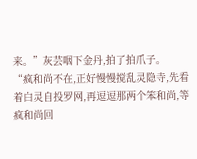来。”灰芸咽下金丹,拍了拍爪子。
“疯和尚不在,正好慢慢搅乱灵隐寺,先看着白灵自投罗网,再逗逗那两个笨和尚,等疯和尚回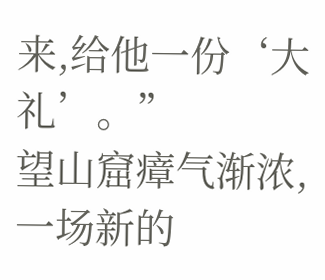来,给他一份‘大礼’。”
望山窟瘴气渐浓,一场新的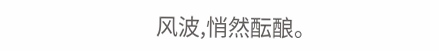风波,悄然酝酿。